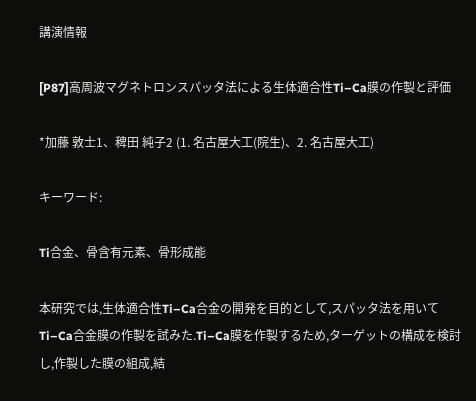講演情報

[P87]高周波マグネトロンスパッタ法による生体適合性Ti–Ca膜の作製と評価

*加藤 敦士1、稗田 純子2 (1. 名古屋大工(院生)、2. 名古屋大工)

キーワード:

Ti合金、骨含有元素、骨形成能

本研究では,生体適合性Ti–Ca合金の開発を目的として,スパッタ法を用いてTi–Ca合金膜の作製を試みた.Ti–Ca膜を作製するため,ターゲットの構成を検討し,作製した膜の組成,結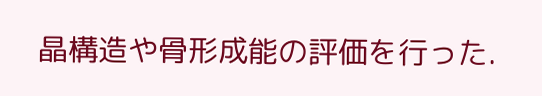晶構造や骨形成能の評価を行った.